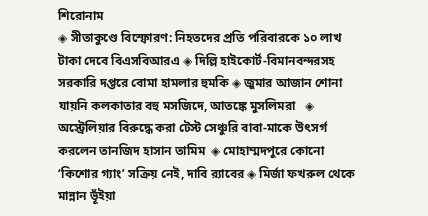শিরোনাম
◈ সীতাকুণ্ডে বিস্ফোরণ: নিহতদের প্রতি পরিবারকে ১০ লাখ টাকা দেবে বিএসবিআরএ ◈ দিল্লি হাইকোর্ট-বিমানবন্দরসহ সরকারি দপ্তরে বোমা হামলার হুমকি ◈ জুমার আজান শোনা যায়নি কলকাতার বহু মসজিদে, আতঙ্কে মুসলিমরা   ◈ অ‌স্ট্রেলিয়ার বিরু‌দ্ধে করা টেস্ট সেঞ্চু‌রি বাবা-মাকে উৎসর্গ কর‌লেন তান‌জিদ হাসান তামিম  ◈ মোহাম্মদপুরে কোনো ‘কিশোর গ্যাং’ সক্রিয় নেই, দাবি র‌্যাবের ◈ মির্জা ফখরুল থেকে মান্নান ভূঁইয়া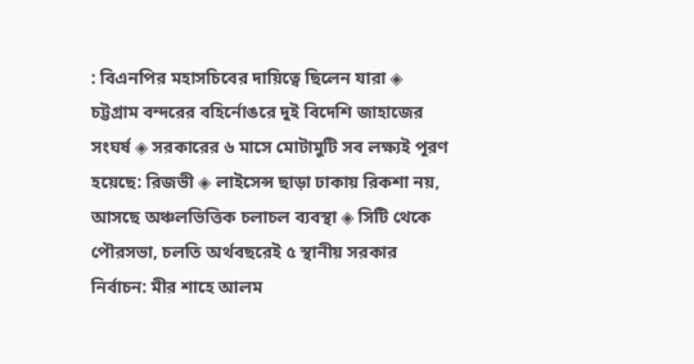: বিএনপির মহাসচিবের দায়িত্বে ছিলেন যারা ◈ চট্টগ্রাম বন্দরের বহির্নোঙরে দুই বিদেশি জাহাজের সংঘর্ষ ◈ সরকারের ৬ মাসে মোটামুটি সব লক্ষ্যই পূরণ হয়েছে: রিজভী ◈ লাইসেন্স ছাড়া ঢাকায় রিকশা নয়, আসছে অঞ্চলভিত্তিক চলাচল ব্যবস্থা ◈ সিটি থেকে পৌরসভা, চলতি অর্থবছরেই ৫ স্থানীয় সরকার নির্বাচন: মীর শাহে আলম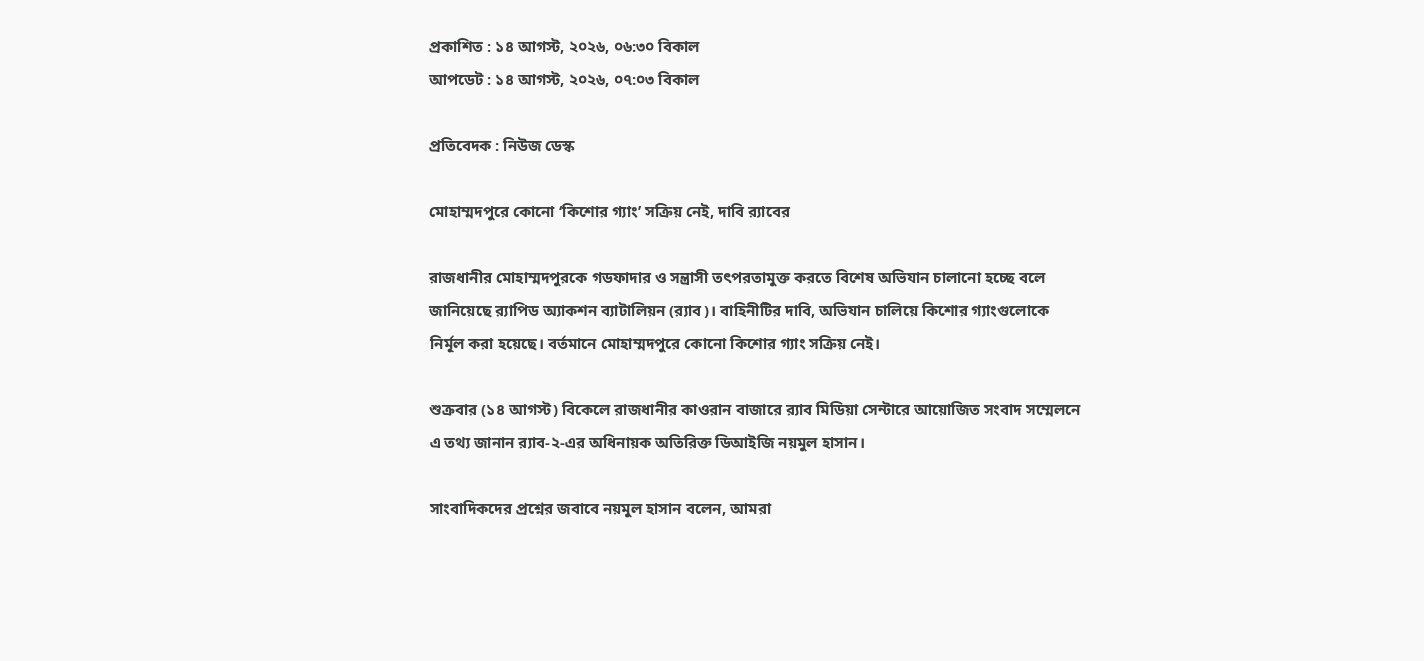প্রকাশিত : ১৪ আগস্ট, ২০২৬, ০৬:৩০ বিকাল
আপডেট : ১৪ আগস্ট, ২০২৬, ০৭:০৩ বিকাল

প্রতিবেদক : নিউজ ডেস্ক

মোহাম্মদপুরে কোনো ‘কিশোর গ্যাং’ সক্রিয় নেই, দাবি র‌্যাবের

রাজধানীর মোহাম্মদপুরকে গডফাদার ও সন্ত্রাসী তৎপরতামুক্ত করতে বিশেষ অভিযান চালানো হচ্ছে বলে জানিয়েছে র‌্যাপিড অ্যাকশন ব্যাটালিয়ন (র‌্যাব)। বাহিনীটির দাবি, অভিযান চালিয়ে কিশোর গ্যাংগুলোকে নির্মূল করা হয়েছে। বর্তমানে মোহাম্মদপুরে কোনো কিশোর গ্যাং সক্রিয় নেই।

শুক্রবার (১৪ আগস্ট) বিকেলে রাজধানীর কাওরান বাজারে র‌্যাব মিডিয়া সেন্টারে আয়োজিত সংবাদ সম্মেলনে এ তথ্য জানান র‌্যাব-২-এর অধিনায়ক অতিরিক্ত ডিআইজি নয়মুল হাসান।

সাংবাদিকদের প্রশ্নের জবাবে নয়মুল হাসান বলেন, আমরা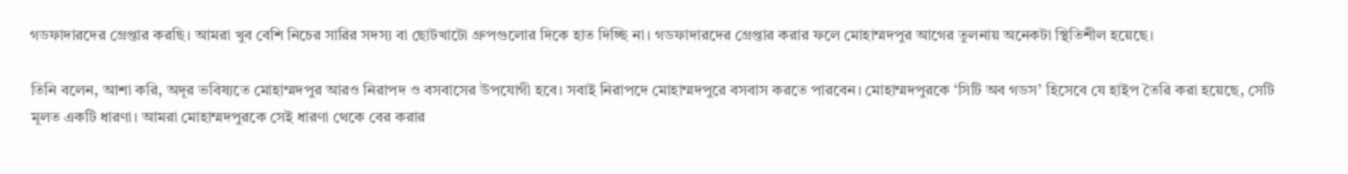গডফাদারদের গ্রেপ্তার করছি। আমরা খুব বেশি নিচের সারির সদস্য বা ছোটখাটো গ্রুপগুলোর দিকে হাত দিচ্ছি না। গডফাদারদের গ্রেপ্তার করার ফলে মোহাম্মদপুর আগের তুলনায় অনেকটা স্থিতিশীল হয়েছে।

তিনি বলেন, আশা করি, অদূর ভবিষ্যতে মোহাম্মদপুর আরও নিরাপদ ও বসবাসের উপযোগী হবে। সবাই নিরাপদে মোহাম্মদপুরে বসবাস করতে পারবেন। মোহাম্মদপুরকে ‘সিটি অব গডস’ হিসেবে যে হাইপ তৈরি করা হয়েছে, সেটি মূলত একটি ধারণা। আমরা মোহাম্মদপুরকে সেই ধারণা থেকে বের করার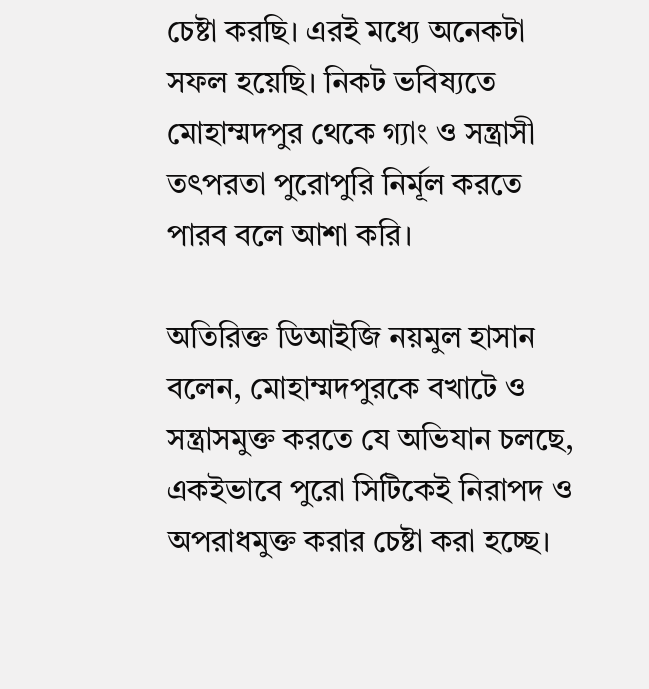চেষ্টা করছি। এরই মধ্যে অনেকটা সফল হয়েছি। নিকট ভবিষ্যতে মোহাম্মদপুর থেকে গ্যাং ও সন্ত্রাসী তৎপরতা পুরোপুরি নির্মূল করতে পারব বলে আশা করি।

অতিরিক্ত ডিআইজি নয়মুল হাসান বলেন, মোহাম্মদপুরকে বখাটে ও সন্ত্রাসমুক্ত করতে যে অভিযান চলছে, একইভাবে পুরো সিটিকেই নিরাপদ ও অপরাধমুক্ত করার চেষ্টা করা হচ্ছে।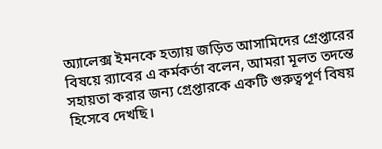অ্যালেক্স ইমনকে হত্যায় জড়িত আসামিদের গ্রেপ্তারের বিষয়ে র‌্যাবের এ কর্মকর্তা বলেন, আমরা মূলত তদন্তে সহায়তা করার জন্য গ্রেপ্তারকে একটি গুরুত্বপূর্ণ বিষয় হিসেবে দেখছি।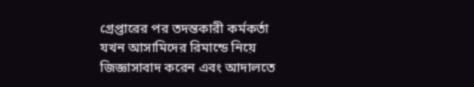গ্রেপ্তারের পর তদন্তকারী কর্মকর্তা যখন আসামিদের রিমান্ডে নিয়ে জিজ্ঞাসাবাদ করেন এবং আদালতে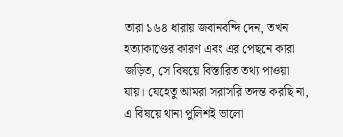তারা ১৬৪ ধারায় জবানবন্দি দেন, তখন হত্যাকাণ্ডের কারণ এবং এর পেছনে কারা জড়িত, সে বিষয়ে বিস্তারিত তথ্য পাওয়া যায়। যেহেতু আমরা সরাসরি তদন্ত করছি না, এ বিষয়ে থানা পুলিশই ভালো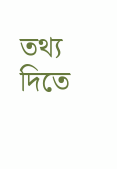তথ্য দিতে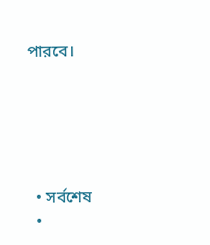পারবে।





  • সর্বশেষ
  •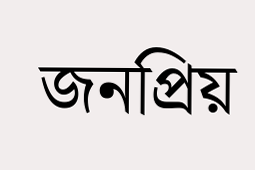জনপ্রিয়